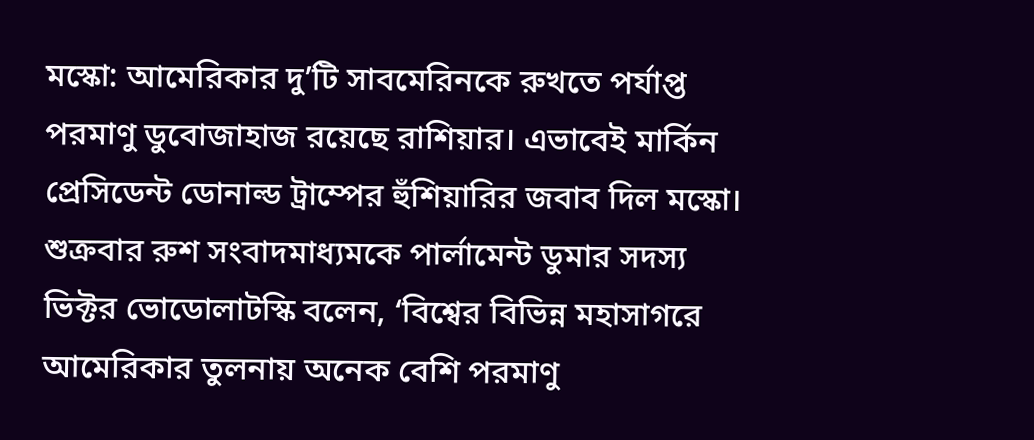মস্কো: আমেরিকার দু’টি সাবমেরিনকে রুখতে পর্যাপ্ত পরমাণু ডুবোজাহাজ রয়েছে রাশিয়ার। এভাবেই মার্কিন প্রেসিডেন্ট ডোনাল্ড ট্রাম্পের হুঁশিয়ারির জবাব দিল মস্কো। শুক্রবার রুশ সংবাদমাধ্যমকে পার্লামেন্ট ডুমার সদস্য ভিক্টর ভোডোলাটস্কি বলেন, ‘বিশ্বের বিভিন্ন মহাসাগরে আমেরিকার তুলনায় অনেক বেশি পরমাণু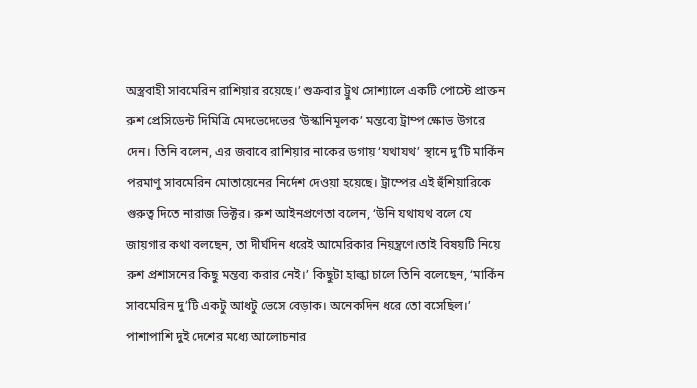অস্ত্রবাহী সাবমেরিন রাশিয়ার রয়েছে।’ শুক্রবার ট্রুথ সোশ্যালে একটি পোস্টে প্রাক্তন রুশ প্রেসিডেন্ট দিমিত্রি মেদভেদেভের ‘উস্কানিমূলক’ মন্তব্যে ট্রাম্প ক্ষোভ উগরে দেন। তিনি বলেন, এর জবাবে রাশিয়ার নাকের ডগায় ‘যথাযথ’ স্থানে দু’টি মার্কিন পরমাণু সাবমেরিন মোতায়েনের নির্দেশ দেওয়া হয়েছে। ট্রাম্পের এই হুঁশিয়ারিকে গুরুত্ব দিতে নারাজ ভিক্টর। রুশ আইনপ্রণেতা বলেন, ‘উনি যথাযথ বলে যে জায়গার কথা বলছেন, তা দীর্ঘদিন ধরেই আমেরিকার নিয়ন্ত্রণে।তাই বিষয়টি নিয়ে রুশ প্রশাসনের কিছু মন্তব্য করার নেই।’ কিছুটা হাল্কা চালে তিনি বলেছেন, ‘মার্কিন সাবমেরিন দু’টি একটু আধটু ভেসে বেড়াক। অনেকদিন ধরে তো বসেছিল।’ পাশাপাশি দুই দেশের মধ্যে আলোচনার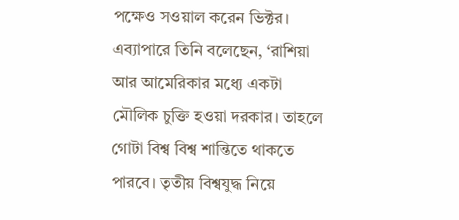পক্ষেও সওয়াল করেন ভিক্টর। এব্যাপারে তিনি বলেছেন, ‘রাশিয়া আর আমেরিকার মধ্যে একটা মৌলিক চুক্তি হওয়া দরকার। তাহলে গোটা বিশ্ব বিশ্ব শান্তিতে থাকতে পারবে। তৃতীয় বিশ্বযুদ্ধ নিয়ে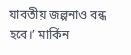যাবতীয় জল্পনাও বন্ধ হবে।’ মার্কিন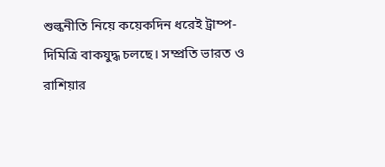শুল্কনীতি নিয়ে কয়েকদিন ধরেই ট্রাম্প-দিমিত্রি বাকযুদ্ধ চলছে। সম্প্রতি ভারত ও রাশিয়ার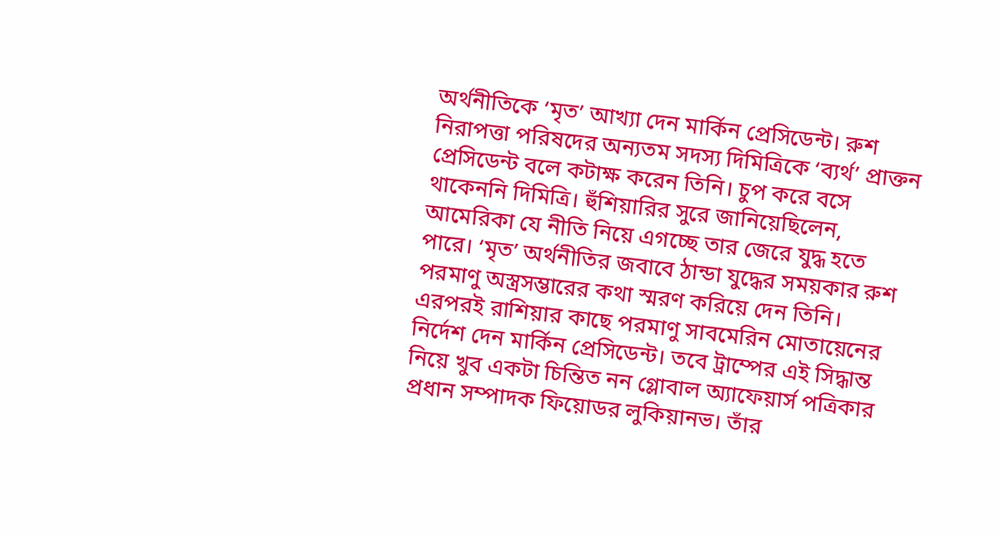অর্থনীতিকে ‘মৃত’ আখ্যা দেন মার্কিন প্রেসিডেন্ট। রুশ নিরাপত্তা পরিষদের অন্যতম সদস্য দিমিত্রিকে ‘ব্যর্থ’ প্রাক্তন প্রেসিডেন্ট বলে কটাক্ষ করেন তিনি। চুপ করে বসে থাকেননি দিমিত্রি। হুঁশিয়ারির সুরে জানিয়েছিলেন, আমেরিকা যে নীতি নিয়ে এগচ্ছে তার জেরে যুদ্ধ হতে পারে। ‘মৃত’ অর্থনীতির জবাবে ঠান্ডা যুদ্ধের সময়কার রুশ পরমাণু অস্ত্রসম্ভারের কথা স্মরণ করিয়ে দেন তিনি। এরপরই রাশিয়ার কাছে পরমাণু সাবমেরিন মোতায়েনের নির্দেশ দেন মার্কিন প্রেসিডেন্ট। তবে ট্রাম্পের এই সিদ্ধান্ত নিয়ে খুব একটা চিন্তিত নন গ্লোবাল অ্যাফেয়ার্স পত্রিকার প্রধান সম্পাদক ফিয়োডর লুকিয়ানভ। তাঁর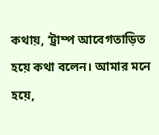কথায়, ‘ট্রাম্প আবেগতাড়িত হয়ে কথা বলেন। আমার মনে হয়ে,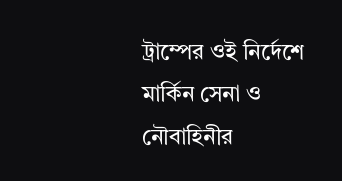ট্রাম্পের ওই নির্দেশে মার্কিন সেনা ও নৌবাহিনীর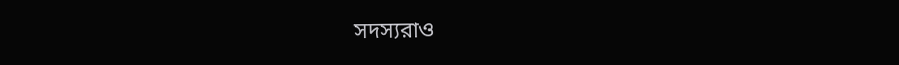সদস্যরাও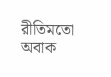রীতিমতো অবাক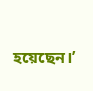হয়েছেন।’